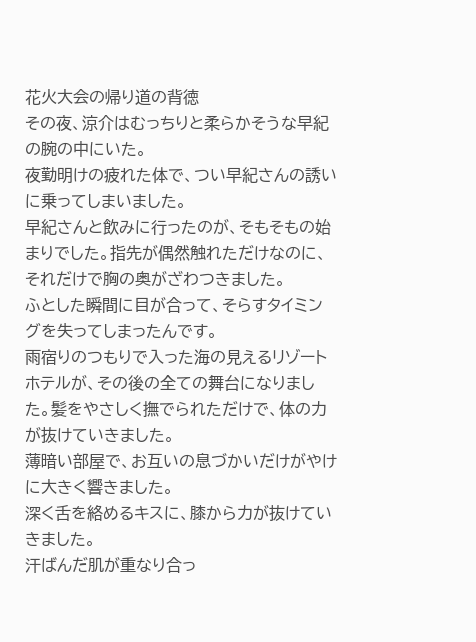花火大会の帰り道の背徳
その夜、涼介はむっちりと柔らかそうな早紀の腕の中にいた。
夜勤明けの疲れた体で、つい早紀さんの誘いに乗ってしまいました。
早紀さんと飲みに行ったのが、そもそもの始まりでした。指先が偶然触れただけなのに、それだけで胸の奥がざわつきました。
ふとした瞬間に目が合って、そらすタイミングを失ってしまったんです。
雨宿りのつもりで入った海の見えるリゾートホテルが、その後の全ての舞台になりました。髪をやさしく撫でられただけで、体の力が抜けていきました。
薄暗い部屋で、お互いの息づかいだけがやけに大きく響きました。
深く舌を絡めるキスに、膝から力が抜けていきました。
汗ばんだ肌が重なり合っ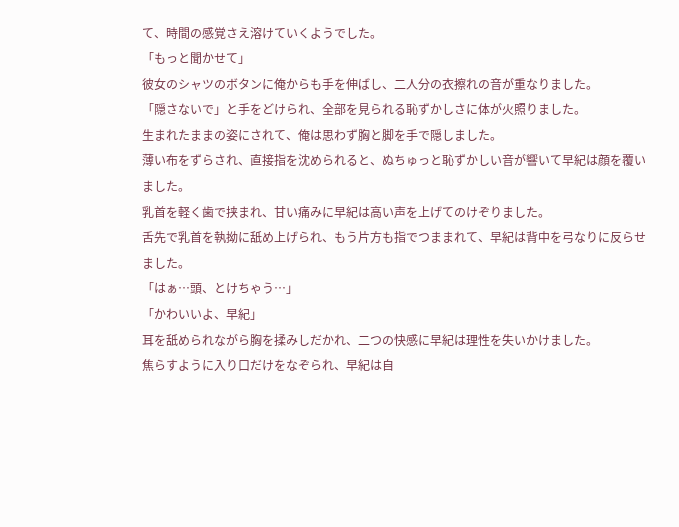て、時間の感覚さえ溶けていくようでした。
「もっと聞かせて」
彼女のシャツのボタンに俺からも手を伸ばし、二人分の衣擦れの音が重なりました。
「隠さないで」と手をどけられ、全部を見られる恥ずかしさに体が火照りました。
生まれたままの姿にされて、俺は思わず胸と脚を手で隠しました。
薄い布をずらされ、直接指を沈められると、ぬちゅっと恥ずかしい音が響いて早紀は顔を覆いました。
乳首を軽く歯で挟まれ、甘い痛みに早紀は高い声を上げてのけぞりました。
舌先で乳首を執拗に舐め上げられ、もう片方も指でつままれて、早紀は背中を弓なりに反らせました。
「はぁ…頭、とけちゃう…」
「かわいいよ、早紀」
耳を舐められながら胸を揉みしだかれ、二つの快感に早紀は理性を失いかけました。
焦らすように入り口だけをなぞられ、早紀は自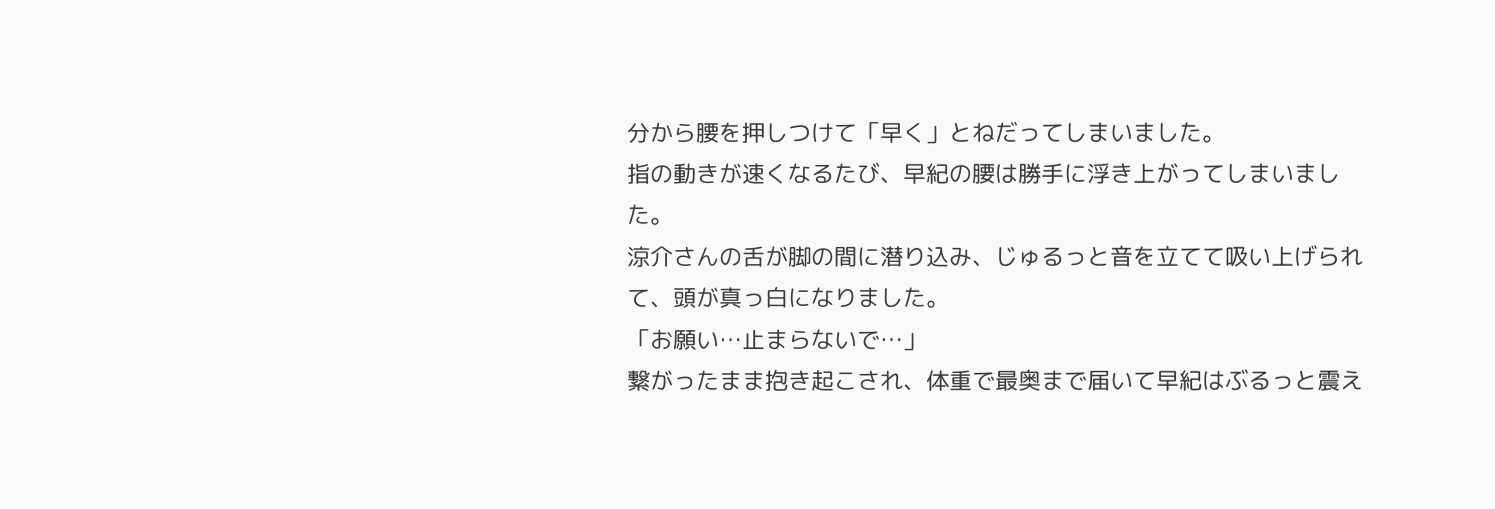分から腰を押しつけて「早く」とねだってしまいました。
指の動きが速くなるたび、早紀の腰は勝手に浮き上がってしまいました。
涼介さんの舌が脚の間に潜り込み、じゅるっと音を立てて吸い上げられて、頭が真っ白になりました。
「お願い…止まらないで…」
繋がったまま抱き起こされ、体重で最奥まで届いて早紀はぶるっと震え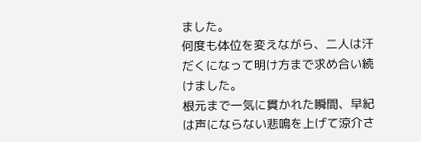ました。
何度も体位を変えながら、二人は汗だくになって明け方まで求め合い続けました。
根元まで一気に貫かれた瞬間、早紀は声にならない悲鳴を上げて涼介さ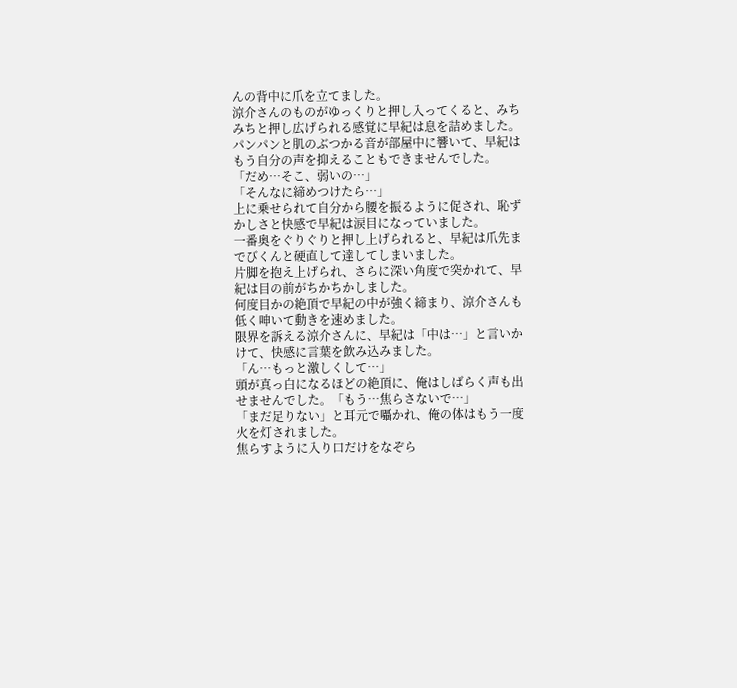んの背中に爪を立てました。
涼介さんのものがゆっくりと押し入ってくると、みちみちと押し広げられる感覚に早紀は息を詰めました。
パンパンと肌のぶつかる音が部屋中に響いて、早紀はもう自分の声を抑えることもできませんでした。
「だめ…そこ、弱いの…」
「そんなに締めつけたら…」
上に乗せられて自分から腰を振るように促され、恥ずかしさと快感で早紀は涙目になっていました。
一番奥をぐりぐりと押し上げられると、早紀は爪先までびくんと硬直して達してしまいました。
片脚を抱え上げられ、さらに深い角度で突かれて、早紀は目の前がちかちかしました。
何度目かの絶頂で早紀の中が強く締まり、涼介さんも低く呻いて動きを速めました。
限界を訴える涼介さんに、早紀は「中は…」と言いかけて、快感に言葉を飲み込みました。
「ん…もっと激しくして…」
頭が真っ白になるほどの絶頂に、俺はしばらく声も出せませんでした。「もう…焦らさないで…」
「まだ足りない」と耳元で囁かれ、俺の体はもう一度火を灯されました。
焦らすように入り口だけをなぞら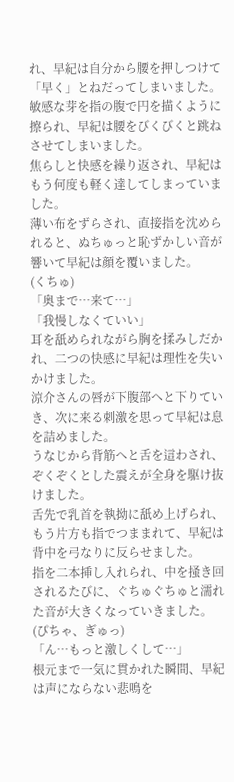れ、早紀は自分から腰を押しつけて「早く」とねだってしまいました。
敏感な芽を指の腹で円を描くように擦られ、早紀は腰をびくびくと跳ねさせてしまいました。
焦らしと快感を繰り返され、早紀はもう何度も軽く達してしまっていました。
薄い布をずらされ、直接指を沈められると、ぬちゅっと恥ずかしい音が響いて早紀は顔を覆いました。
(くちゅ)
「奥まで…来て…」
「我慢しなくていい」
耳を舐められながら胸を揉みしだかれ、二つの快感に早紀は理性を失いかけました。
涼介さんの唇が下腹部へと下りていき、次に来る刺激を思って早紀は息を詰めました。
うなじから背筋へと舌を這わされ、ぞくぞくとした震えが全身を駆け抜けました。
舌先で乳首を執拗に舐め上げられ、もう片方も指でつままれて、早紀は背中を弓なりに反らせました。
指を二本挿し入れられ、中を掻き回されるたびに、ぐちゅぐちゅと濡れた音が大きくなっていきました。
(ぴちゃ、ぎゅっ)
「ん…もっと激しくして…」
根元まで一気に貫かれた瞬間、早紀は声にならない悲鳴を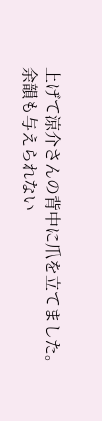上げて涼介さんの背中に爪を立てました。
余韻も与えられない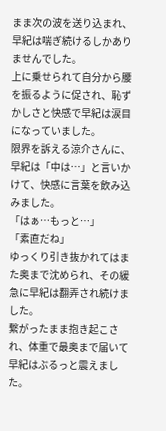まま次の波を送り込まれ、早紀は喘ぎ続けるしかありませんでした。
上に乗せられて自分から腰を振るように促され、恥ずかしさと快感で早紀は涙目になっていました。
限界を訴える涼介さんに、早紀は「中は…」と言いかけて、快感に言葉を飲み込みました。
「はぁ…もっと…」
「素直だね」
ゆっくり引き抜かれてはまた奥まで沈められ、その緩急に早紀は翻弄され続けました。
繋がったまま抱き起こされ、体重で最奥まで届いて早紀はぶるっと震えました。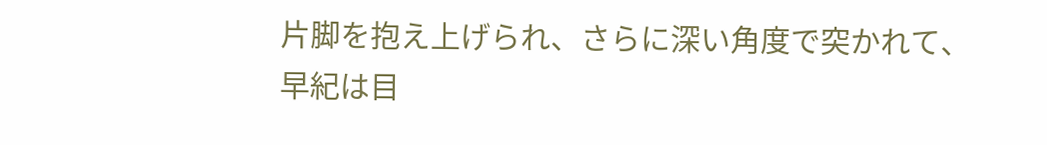片脚を抱え上げられ、さらに深い角度で突かれて、早紀は目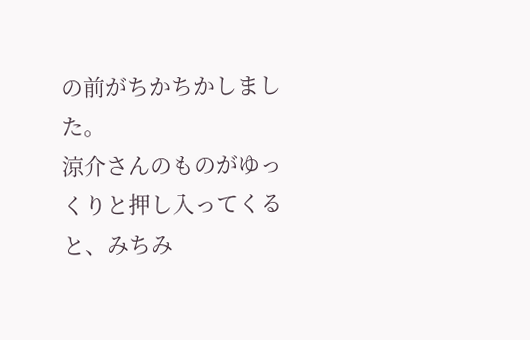の前がちかちかしました。
涼介さんのものがゆっくりと押し入ってくると、みちみ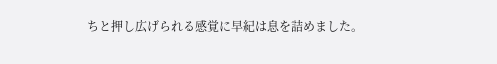ちと押し広げられる感覚に早紀は息を詰めました。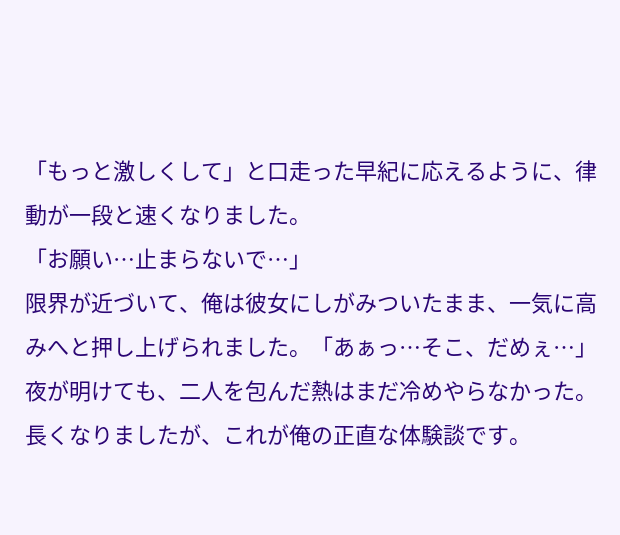「もっと激しくして」と口走った早紀に応えるように、律動が一段と速くなりました。
「お願い…止まらないで…」
限界が近づいて、俺は彼女にしがみついたまま、一気に高みへと押し上げられました。「あぁっ…そこ、だめぇ…」
夜が明けても、二人を包んだ熱はまだ冷めやらなかった。長くなりましたが、これが俺の正直な体験談です。